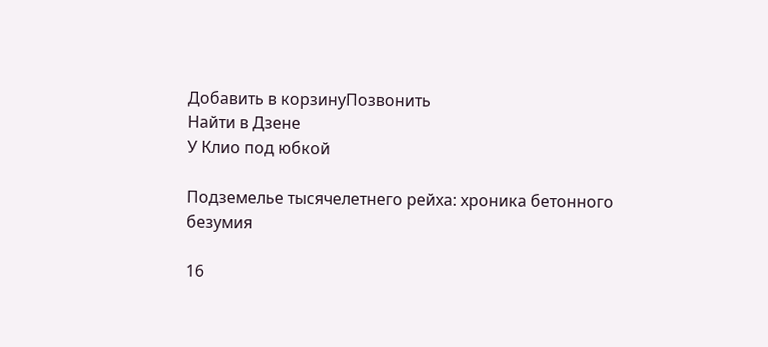Добавить в корзинуПозвонить
Найти в Дзене
У Клио под юбкой

Подземелье тысячелетнего рейха: хроника бетонного безумия

16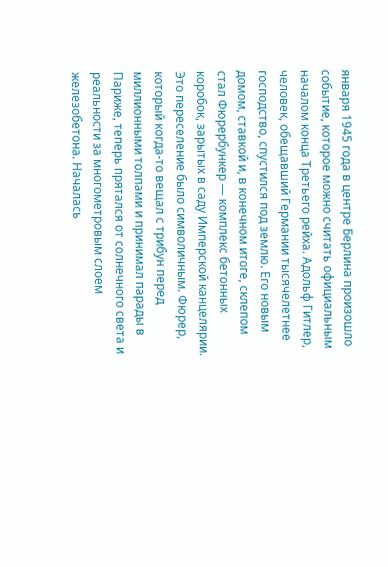января 1945 года в центре Берлина произошло событие, которое можно считать официальным началом конца Третьего рейха. Адольф Гитлер, человек, обещавший Германии тысячелетнее господство, спустился под землю. Его новым домом, ставкой и, в конечном итоге, склепом стал Фюрербункер — комплекс бетонных коробок, зарытых в саду Имперской канцелярии. Это переселение было символичным. Фюрер, который когда-то вещал с трибун перед миллионными толпами и принимал парады в Париже, теперь прятался от солнечного света и реальности за многометровым слоем железобетона. Началась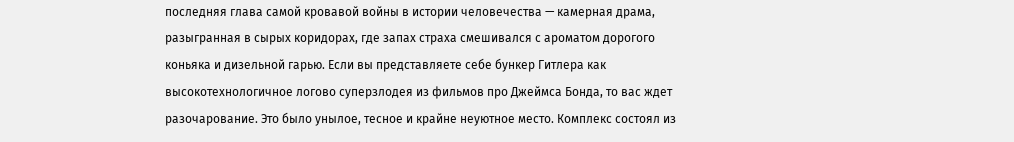последняя глава самой кровавой войны в истории человечества — камерная драма, разыгранная в сырых коридорах, где запах страха смешивался с ароматом дорогого коньяка и дизельной гарью. Если вы представляете себе бункер Гитлера как высокотехнологичное логово суперзлодея из фильмов про Джеймса Бонда, то вас ждет разочарование. Это было унылое, тесное и крайне неуютное место. Комплекс состоял из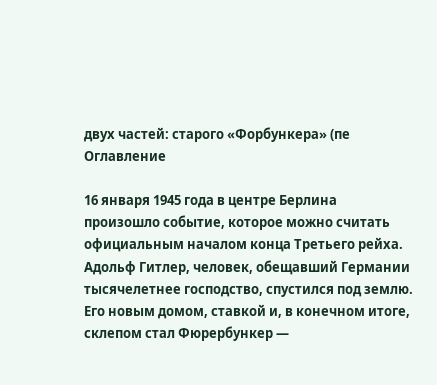двух частей: старого «Форбункера» (пе
Оглавление

16 января 1945 года в центре Берлина произошло событие, которое можно считать официальным началом конца Третьего рейха. Адольф Гитлер, человек, обещавший Германии тысячелетнее господство, спустился под землю. Его новым домом, ставкой и, в конечном итоге, склепом стал Фюрербункер —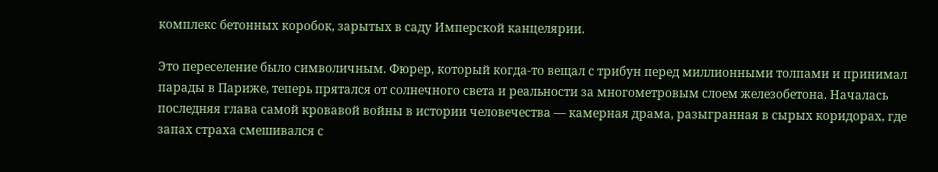комплекс бетонных коробок, зарытых в саду Имперской канцелярии.

Это переселение было символичным. Фюрер, который когда-то вещал с трибун перед миллионными толпами и принимал парады в Париже, теперь прятался от солнечного света и реальности за многометровым слоем железобетона. Началась последняя глава самой кровавой войны в истории человечества — камерная драма, разыгранная в сырых коридорах, где запах страха смешивался с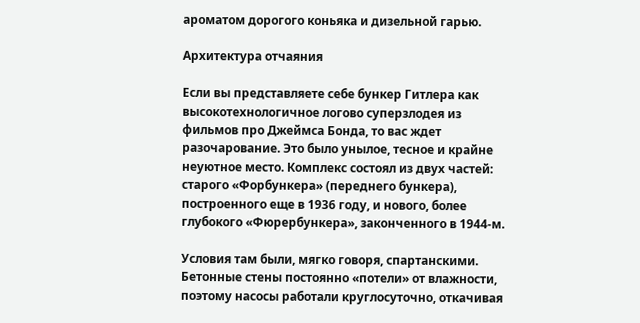ароматом дорогого коньяка и дизельной гарью.

Архитектура отчаяния

Если вы представляете себе бункер Гитлера как высокотехнологичное логово суперзлодея из фильмов про Джеймса Бонда, то вас ждет разочарование. Это было унылое, тесное и крайне неуютное место. Комплекс состоял из двух частей: старого «Форбункера» (переднего бункера), построенного еще в 1936 году, и нового, более глубокого «Фюрербункера», законченного в 1944-м.

Условия там были, мягко говоря, спартанскими. Бетонные стены постоянно «потели» от влажности, поэтому насосы работали круглосуточно, откачивая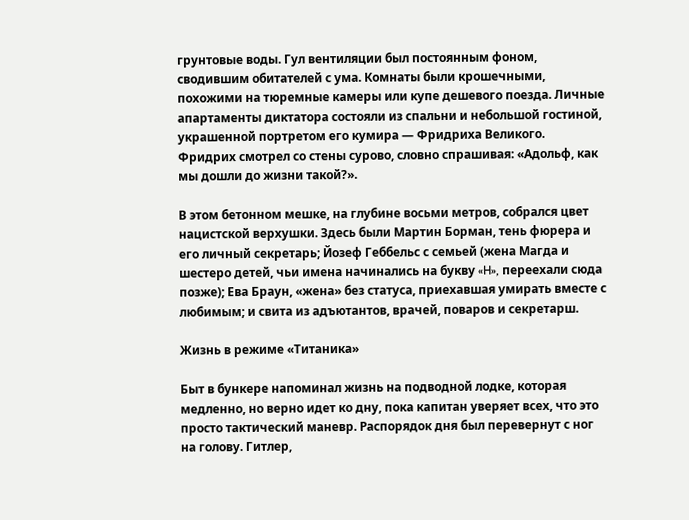грунтовые воды. Гул вентиляции был постоянным фоном, сводившим обитателей с ума. Комнаты были крошечными, похожими на тюремные камеры или купе дешевого поезда. Личные апартаменты диктатора состояли из спальни и небольшой гостиной, украшенной портретом его кумира — Фридриха Великого. Фридрих смотрел со стены сурово, словно спрашивая: «Адольф, как мы дошли до жизни такой?».

В этом бетонном мешке, на глубине восьми метров, собрался цвет нацистской верхушки. Здесь были Мартин Борман, тень фюрера и его личный секретарь; Йозеф Геббельс с семьей (жена Магда и шестеро детей, чьи имена начинались на букву «H», переехали сюда позже); Ева Браун, «жена» без статуса, приехавшая умирать вместе с любимым; и свита из адъютантов, врачей, поваров и секретарш.

Жизнь в режиме «Титаника»

Быт в бункере напоминал жизнь на подводной лодке, которая медленно, но верно идет ко дну, пока капитан уверяет всех, что это просто тактический маневр. Распорядок дня был перевернут с ног на голову. Гитлер,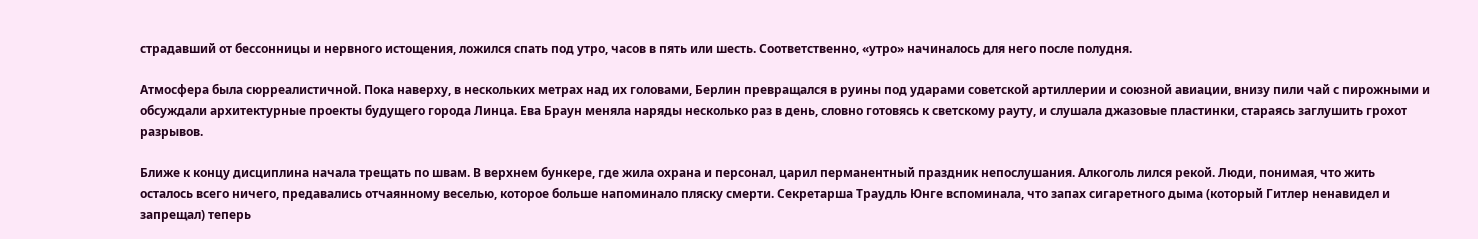страдавший от бессонницы и нервного истощения, ложился спать под утро, часов в пять или шесть. Соответственно, «утро» начиналось для него после полудня.

Атмосфера была сюрреалистичной. Пока наверху, в нескольких метрах над их головами, Берлин превращался в руины под ударами советской артиллерии и союзной авиации, внизу пили чай с пирожными и обсуждали архитектурные проекты будущего города Линца. Ева Браун меняла наряды несколько раз в день, словно готовясь к светскому рауту, и слушала джазовые пластинки, стараясь заглушить грохот разрывов.

Ближе к концу дисциплина начала трещать по швам. В верхнем бункере, где жила охрана и персонал, царил перманентный праздник непослушания. Алкоголь лился рекой. Люди, понимая, что жить осталось всего ничего, предавались отчаянному веселью, которое больше напоминало пляску смерти. Секретарша Траудль Юнге вспоминала, что запах сигаретного дыма (который Гитлер ненавидел и запрещал) теперь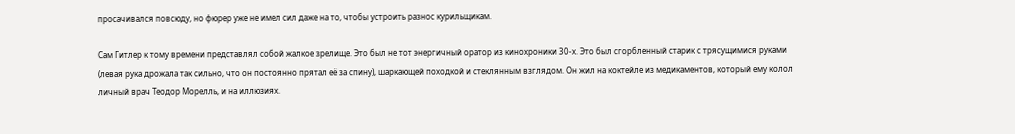просачивался повсюду, но фюрер уже не имел сил даже на то, чтобы устроить разнос курильщикам.

Сам Гитлер к тому времени представлял собой жалкое зрелище. Это был не тот энергичный оратор из кинохроники 30-х. Это был сгорбленный старик с трясущимися руками (левая рука дрожала так сильно, что он постоянно прятал её за спину), шаркающей походкой и стеклянным взглядом. Он жил на коктейле из медикаментов, который ему колол личный врач Теодор Морелль, и на иллюзиях.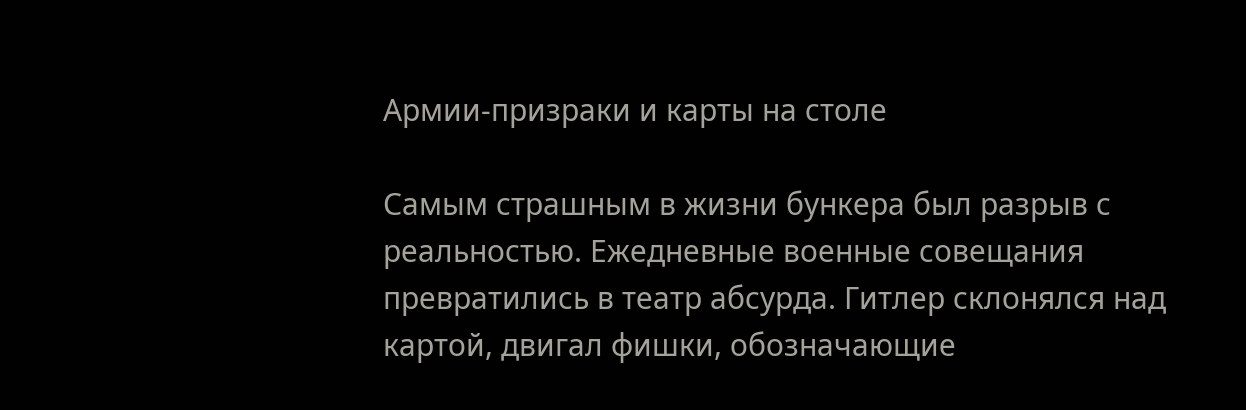Армии-призраки и карты на столе

Самым страшным в жизни бункера был разрыв с реальностью. Ежедневные военные совещания превратились в театр абсурда. Гитлер склонялся над картой, двигал фишки, обозначающие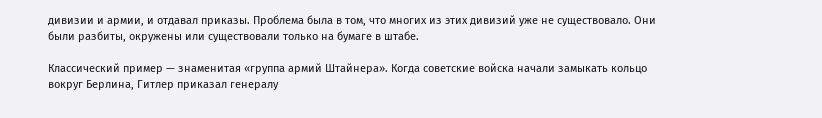дивизии и армии, и отдавал приказы. Проблема была в том, что многих из этих дивизий уже не существовало. Они были разбиты, окружены или существовали только на бумаге в штабе.

Классический пример — знаменитая «группа армий Штайнера». Когда советские войска начали замыкать кольцо вокруг Берлина, Гитлер приказал генералу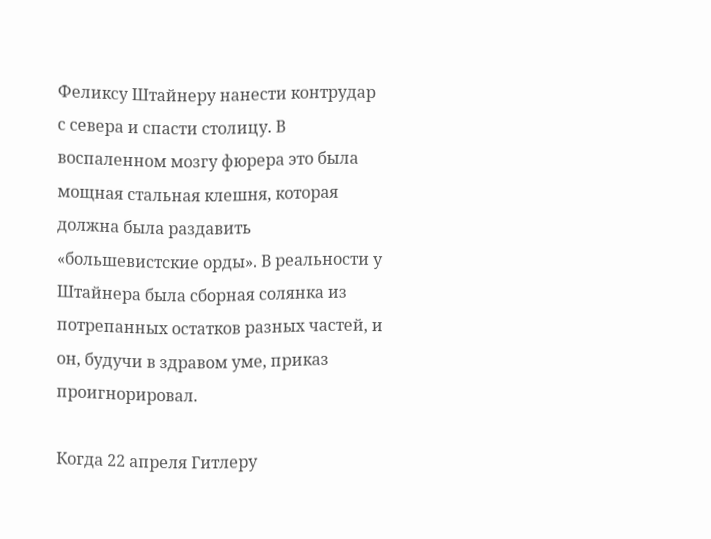Феликсу Штайнеру нанести контрудар с севера и спасти столицу. В воспаленном мозгу фюрера это была мощная стальная клешня, которая должна была раздавить «большевистские орды». В реальности у Штайнера была сборная солянка из потрепанных остатков разных частей, и он, будучи в здравом уме, приказ проигнорировал.

Когда 22 апреля Гитлеру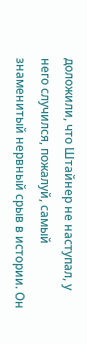доложили, что Штайнер не наступал, у него случился, пожалуй, самый знаменитый нервный срыв в истории. Он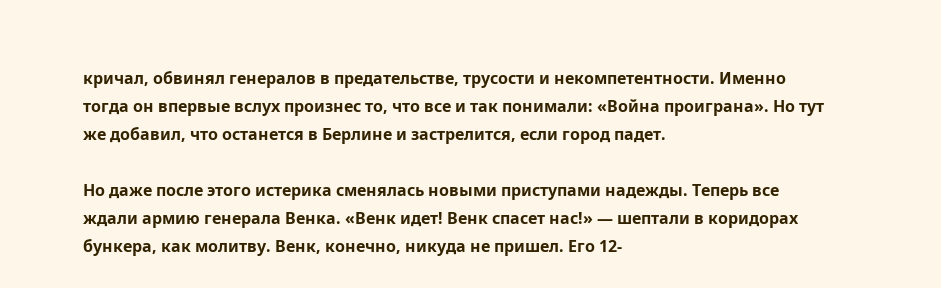кричал, обвинял генералов в предательстве, трусости и некомпетентности. Именно тогда он впервые вслух произнес то, что все и так понимали: «Война проиграна». Но тут же добавил, что останется в Берлине и застрелится, если город падет.

Но даже после этого истерика сменялась новыми приступами надежды. Теперь все ждали армию генерала Венка. «Венк идет! Венк спасет нас!» — шептали в коридорах бункера, как молитву. Венк, конечно, никуда не пришел. Его 12-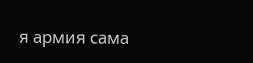я армия сама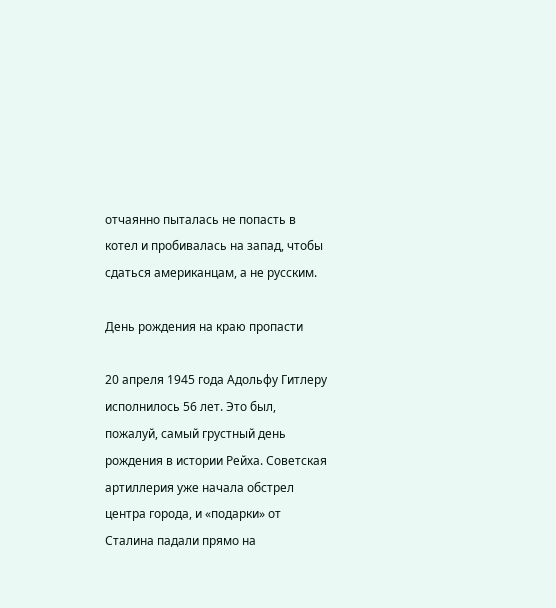отчаянно пыталась не попасть в котел и пробивалась на запад, чтобы сдаться американцам, а не русским.

День рождения на краю пропасти

20 апреля 1945 года Адольфу Гитлеру исполнилось 56 лет. Это был, пожалуй, самый грустный день рождения в истории Рейха. Советская артиллерия уже начала обстрел центра города, и «подарки» от Сталина падали прямо на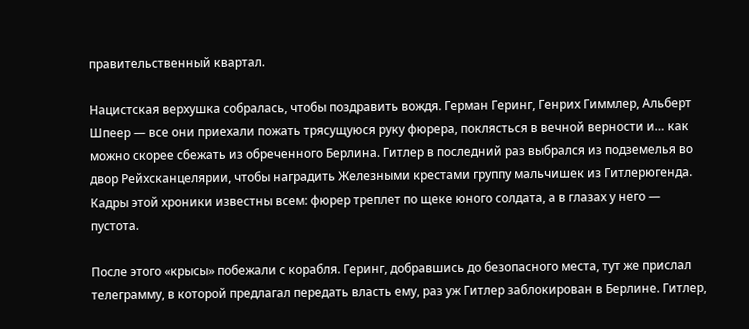правительственный квартал.

Нацистская верхушка собралась, чтобы поздравить вождя. Герман Геринг, Генрих Гиммлер, Альберт Шпеер — все они приехали пожать трясущуюся руку фюрера, поклясться в вечной верности и… как можно скорее сбежать из обреченного Берлина. Гитлер в последний раз выбрался из подземелья во двор Рейхсканцелярии, чтобы наградить Железными крестами группу мальчишек из Гитлерюгенда. Кадры этой хроники известны всем: фюрер треплет по щеке юного солдата, а в глазах у него — пустота.

После этого «крысы» побежали с корабля. Геринг, добравшись до безопасного места, тут же прислал телеграмму, в которой предлагал передать власть ему, раз уж Гитлер заблокирован в Берлине. Гитлер,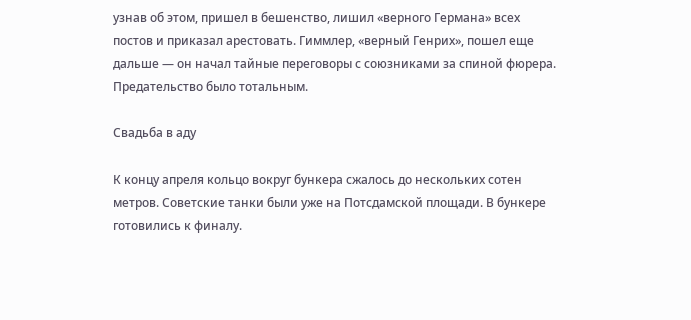узнав об этом, пришел в бешенство, лишил «верного Германа» всех постов и приказал арестовать. Гиммлер, «верный Генрих», пошел еще дальше — он начал тайные переговоры с союзниками за спиной фюрера. Предательство было тотальным.

Свадьба в аду

К концу апреля кольцо вокруг бункера сжалось до нескольких сотен метров. Советские танки были уже на Потсдамской площади. В бункере готовились к финалу.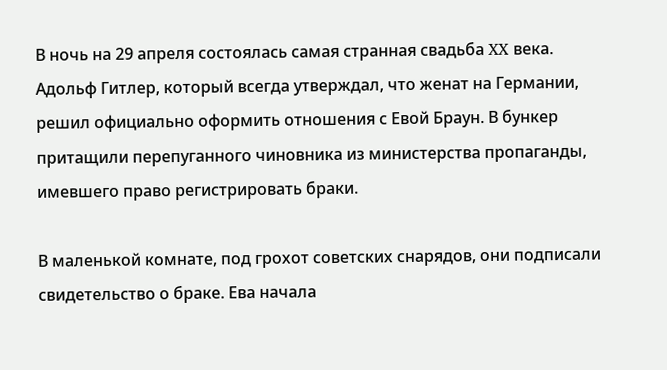В ночь на 29 апреля состоялась самая странная свадьба XX века. Адольф Гитлер, который всегда утверждал, что женат на Германии, решил официально оформить отношения с Евой Браун. В бункер притащили перепуганного чиновника из министерства пропаганды, имевшего право регистрировать браки.

В маленькой комнате, под грохот советских снарядов, они подписали свидетельство о браке. Ева начала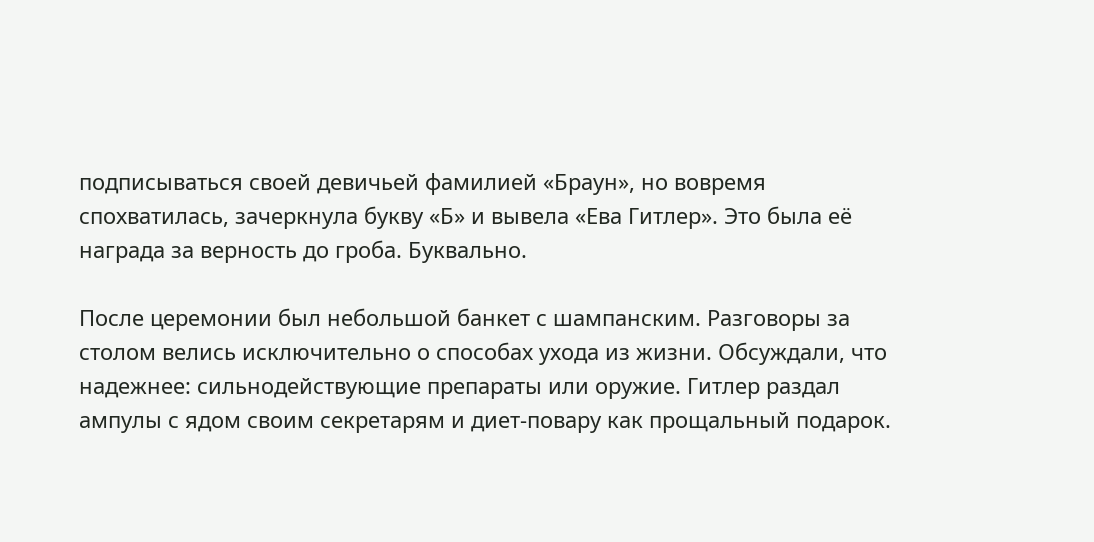подписываться своей девичьей фамилией «Браун», но вовремя спохватилась, зачеркнула букву «Б» и вывела «Ева Гитлер». Это была её награда за верность до гроба. Буквально.

После церемонии был небольшой банкет с шампанским. Разговоры за столом велись исключительно о способах ухода из жизни. Обсуждали, что надежнее: сильнодействующие препараты или оружие. Гитлер раздал ампулы с ядом своим секретарям и диет-повару как прощальный подарок.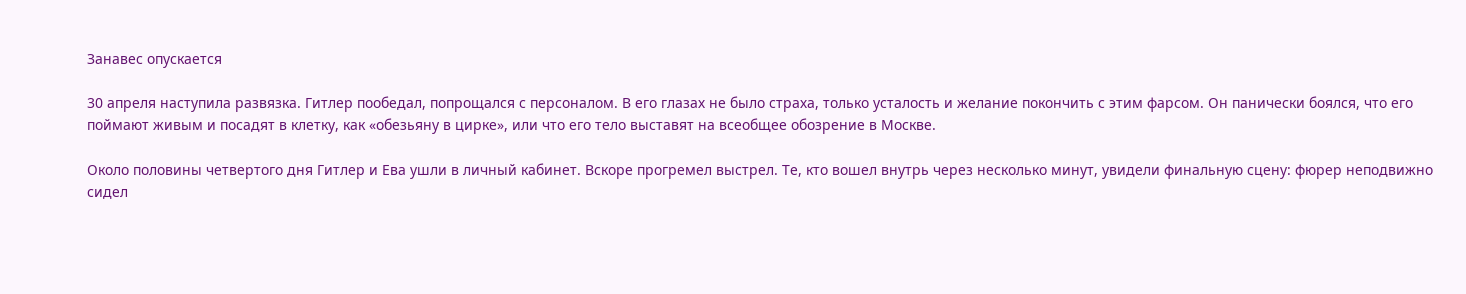Занавес опускается

30 апреля наступила развязка. Гитлер пообедал, попрощался с персоналом. В его глазах не было страха, только усталость и желание покончить с этим фарсом. Он панически боялся, что его поймают живым и посадят в клетку, как «обезьяну в цирке», или что его тело выставят на всеобщее обозрение в Москве.

Около половины четвертого дня Гитлер и Ева ушли в личный кабинет. Вскоре прогремел выстрел. Те, кто вошел внутрь через несколько минут, увидели финальную сцену: фюрер неподвижно сидел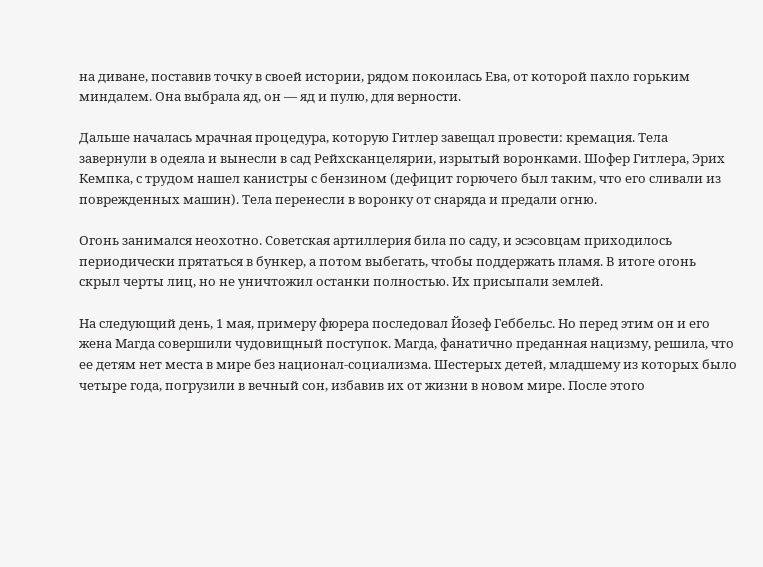на диване, поставив точку в своей истории, рядом покоилась Ева, от которой пахло горьким миндалем. Она выбрала яд, он — яд и пулю, для верности.

Дальше началась мрачная процедура, которую Гитлер завещал провести: кремация. Тела завернули в одеяла и вынесли в сад Рейхсканцелярии, изрытый воронками. Шофер Гитлера, Эрих Кемпка, с трудом нашел канистры с бензином (дефицит горючего был таким, что его сливали из поврежденных машин). Тела перенесли в воронку от снаряда и предали огню.

Огонь занимался неохотно. Советская артиллерия била по саду, и эсэсовцам приходилось периодически прятаться в бункер, а потом выбегать, чтобы поддержать пламя. В итоге огонь скрыл черты лиц, но не уничтожил останки полностью. Их присыпали землей.

На следующий день, 1 мая, примеру фюрера последовал Йозеф Геббельс. Но перед этим он и его жена Магда совершили чудовищный поступок. Магда, фанатично преданная нацизму, решила, что ее детям нет места в мире без национал-социализма. Шестерых детей, младшему из которых было четыре года, погрузили в вечный сон, избавив их от жизни в новом мире. После этого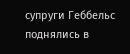супруги Геббельс поднялись в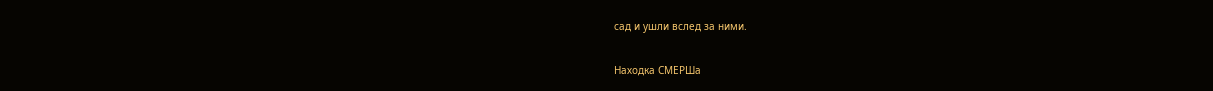сад и ушли вслед за ними.

Находка СМЕРШа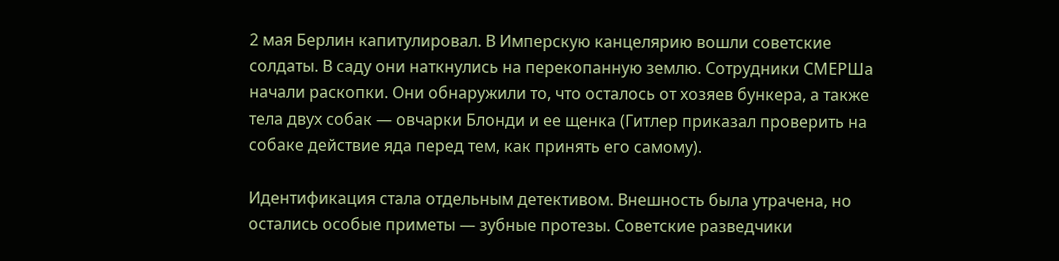2 мая Берлин капитулировал. В Имперскую канцелярию вошли советские солдаты. В саду они наткнулись на перекопанную землю. Сотрудники СМЕРШа начали раскопки. Они обнаружили то, что осталось от хозяев бункера, а также тела двух собак — овчарки Блонди и ее щенка (Гитлер приказал проверить на собаке действие яда перед тем, как принять его самому).

Идентификация стала отдельным детективом. Внешность была утрачена, но остались особые приметы — зубные протезы. Советские разведчики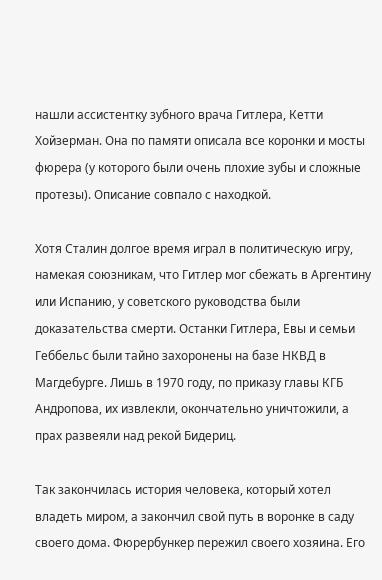нашли ассистентку зубного врача Гитлера, Кетти Хойзерман. Она по памяти описала все коронки и мосты фюрера (у которого были очень плохие зубы и сложные протезы). Описание совпало с находкой.

Хотя Сталин долгое время играл в политическую игру, намекая союзникам, что Гитлер мог сбежать в Аргентину или Испанию, у советского руководства были доказательства смерти. Останки Гитлера, Евы и семьи Геббельс были тайно захоронены на базе НКВД в Магдебурге. Лишь в 1970 году, по приказу главы КГБ Андропова, их извлекли, окончательно уничтожили, а прах развеяли над рекой Бидериц.

Так закончилась история человека, который хотел владеть миром, а закончил свой путь в воронке в саду своего дома. Фюрербункер пережил своего хозяина. Его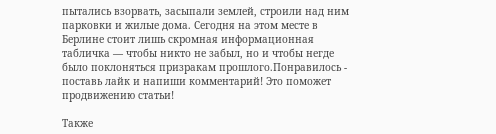пытались взорвать, засыпали землей, строили над ним парковки и жилые дома. Сегодня на этом месте в Берлине стоит лишь скромная информационная табличка — чтобы никто не забыл, но и чтобы негде было поклоняться призракам прошлого.Понравилось - поставь лайк и напиши комментарий! Это поможет продвижению статьи!

Также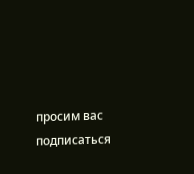просим вас подписаться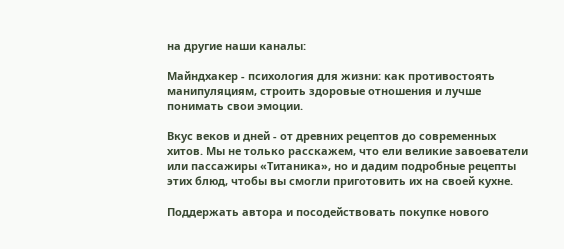на другие наши каналы:

Майндхакер - психология для жизни: как противостоять манипуляциям, строить здоровые отношения и лучше понимать свои эмоции.

Вкус веков и дней - от древних рецептов до современных хитов. Мы не только расскажем, что ели великие завоеватели или пассажиры «Титаника», но и дадим подробные рецепты этих блюд, чтобы вы смогли приготовить их на своей кухне.

Поддержать автора и посодействовать покупке нового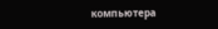компьютера